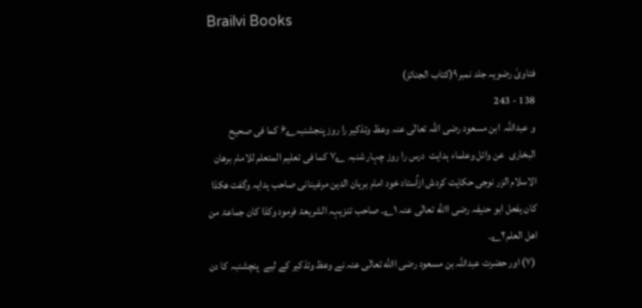Brailvi Books

فتاویٰ رضویہ جلد نمبر۹(کتاب الجنائز)
138 - 243
و عبداللہ  ابن مسعود رضی اللہ تعالٰی عنہ وعظ وتذکیر را روز پنجشنبہ۶؂ کما فی صحیح البخاری  عن وائل وعلماء ہدایت  درس را روز چہار شنبہ ۷؂ کما فی تعلیم المتعلم للامام برھان الاسلام الزر نوجی حکایت کردش ازاُستاد خود امام برہان الدین مرغینانی صاحب ہدایہ وگفت ھکذا کان یفعل ابو حنیفہ رضی االله تعالٰی عنہ ۱؎۔ صاحب تنزیہہ الشریعۃ فرمود وکذا کان جماعۃ من اھل العلم۲؎۔
 (۷) اور حضرت عبداللہ بن مسعود رضی االله تعالٰی عنہ نے وعظ وتذکیر کے لیے  پنچشنبہ کا دن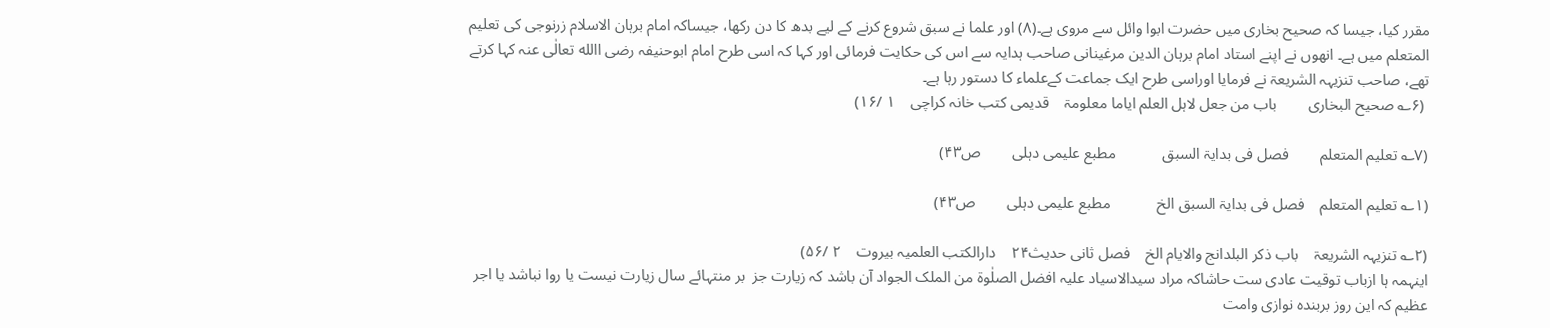مقرر کیا، جیسا کہ صحیح بخاری میں حضرت ابوا وائل سے مروی ہے۔(۸) اور علما نے سبق شروع کرنے کے لیے بدھ کا دن رکھا، جیساکہ امام برہان الاسلام زرنوجی کی تعلیم المتعلم میں ہے۔ انھوں نے اپنے استاد امام برہان الدین مرغینانی صاحب ہدایہ سے اس کی حکایت فرمائی اور کہا کہ اسی طرح امام ابوحنیفہ رضی االله تعالٰی عنہ کہا کرتے تھے، صاحب تنزیہہ الشریعۃ نے فرمایا اوراسی طرح ایک جماعت کےعلماء کا دستور رہا ہے۔
 (۶؎ صحیح البخاری        باب من جعل لاہل العلم ایاما معلومۃ    قدیمی کتب خانہ کراچی    ۱ /۱۶)

(۷؎ تعلیم المتعلم        فصل فی بدایۃ السبق            مطبع علیمی دہلی        ص۴۳)

(۱؎ تعلیم المتعلم    فصل فی بدایۃ السبق الخ            مطبع علیمی دہلی        ص۴۳)

(۲؎ تنزیہہ الشریعۃ    باب ذکر البلدانج والایام الخ    فصل ثانی حدیث۲۴    دارالکتب العلمیہ بیروت    ۲ /۵۶)
اینہمہ ہا ازباب توقیت عادی ست حاشاکہ مراد سیدالاسیاد علیہ افضل الصلٰوۃ من الملک الجواد آن باشد کہ زیارت جز  بر منتہائے سال زیارت نیست یا روا نباشد یا اجر عظیم کہ این روز بربندہ نوازی وامت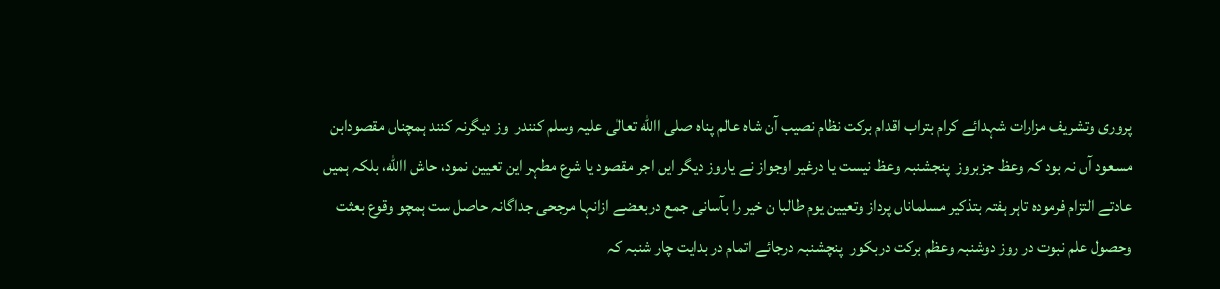پروری وتشریف مزارات شہدائے کرام بتراب اقدام برکت نظام نصیب آن شاہ عالم پناہ صلی االله تعالٰی علیہ وسلم کنندر  وز دیگرنہ کنند ہمچناں مقصودابن مسعود آں نہ بود کہ وعظ جزبروز  پنجشنبہ وعظ نیست یا درغیر اوجواز نے یاروز دیگر ایں اجر مقصود یا شرع مطہر این تعیین نمود، حاش االله، بلکہ ہمیں عادتے التزام فرمودہ تاہر ہفتہ بتذکیر مسلماناں پرداز وتعیین یوم طالبا ن خیر را بآسانی جمع دربعضے ازانہا مرجحی جداگانہ حاصل ست ہمچو وقوع بعثت وحصول علم نبوت در روز دوشنبہ وعظم برکت دربکور  پنچشنبہ درجائے اتمام در بدایت چار شنبہ کہ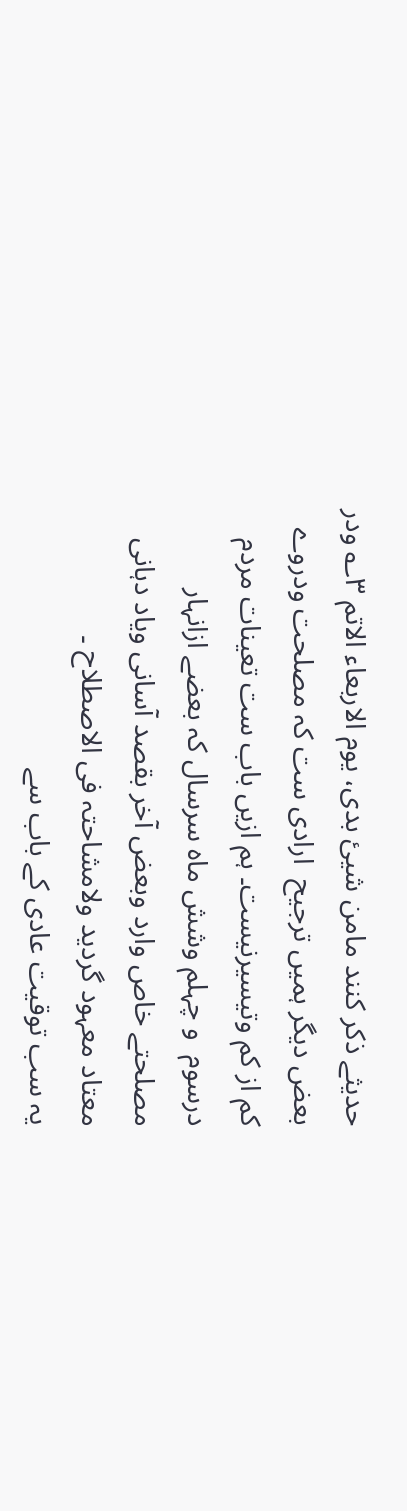حدیثے ذکر کنند مامن شیئ بدی، یوم الاربعاء الاتم ۳؎ ودر بعض دیگر ہمیں ترجیح  ارادی ست کہ مصلحت ودروے کم از کم وتیسیرنیست۔ ہم ازیں باب ست تعینات مردم درسوم  و چہلم وشش ماہ سرسال کہ بعضے ازانہار مصلحتے خاص وارد وبعض آخر بقصد آسانی ویاد دہانی معتاد معہود گردید ولامشاحتہ فی الاصطلاح ۔
یہ سب توقیت عادی کے باب سے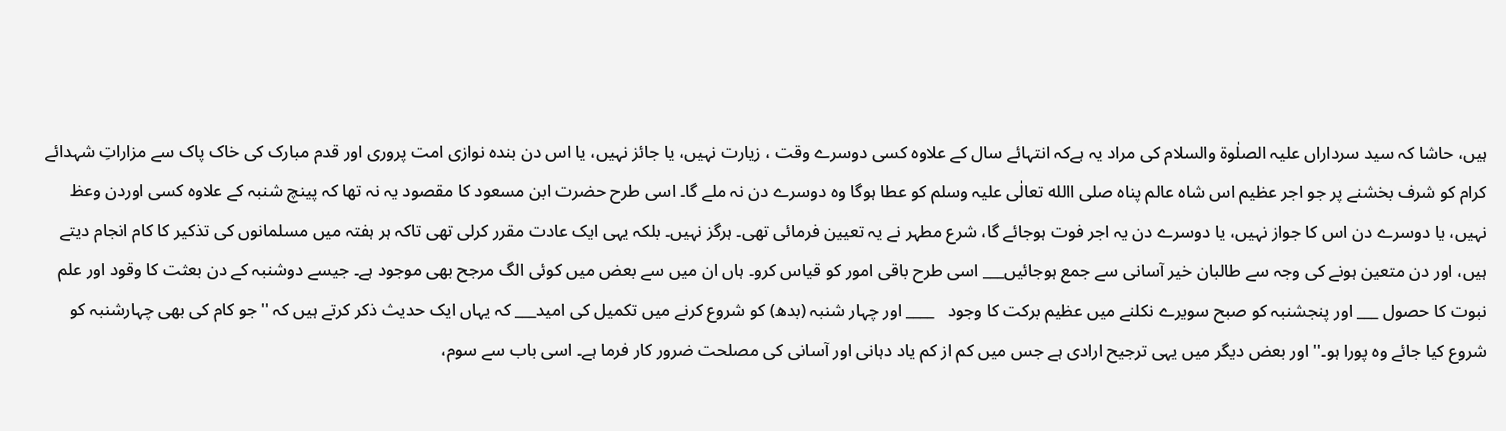ہیں، حاشا کہ سید سرداراں علیہ الصلٰوۃ والسلام کی مراد یہ ہےکہ انتہائے سال کے علاوہ کسی دوسرے وقت ، زیارت نہیں، یا جائز نہیں، یا اس دن بندہ نوازی امت پروری اور قدم مبارک کی خاک پاک سے مزاراتِ شہدائے کرام کو شرف بخشنے پر جو اجر عظیم اس شاہ عالم پناہ صلی االله تعالٰی علیہ وسلم کو عطا ہوگا وہ دوسرے دن نہ ملے گا۔ اسی طرح حضرت ابن مسعود کا مقصود یہ نہ تھا کہ پینچ شنبہ کے علاوہ کسی اوردن وعظ نہیں، یا دوسرے دن اس کا جواز نہیں، یا دوسرے دن یہ اجر فوت ہوجائے گا، شرع مطہر نے یہ تعیین فرمائی تھی۔ ہرگز نہیں۔ بلکہ یہی ایک عادت مقرر کرلی تھی تاکہ ہر ہفتہ میں مسلمانوں کی تذکیر کا کام انجام دیتے ہیں، اور دن متعین ہونے کی وجہ سے طالبان خیر آسانی سے جمع ہوجائیں___ اسی طرح باقی امور کو قیاس کرو۔ ہاں ان میں سے بعض میں کوئی الگ مرجح بھی موجود ہے۔ جیسے دوشنبہ کے دن بعثت کا وقود اور علم نبوت کا حصول ___ اور پنجشنبہ کو صبح سویرے نکلنے میں عظیم برکت کا وجود   ____ اور چہار شنبہ (بدھ) کو شروع کرنے میں تکمیل کی امید___ کہ یہاں ایک حدیث ذکر کرتے ہیں کہ ''جو کام کی بھی چہارشنبہ کو شروع کیا جائے وہ پورا ہو۔'' اور بعض دیگر میں یہی ترجیح ارادی ہے جس میں کم از کم یاد دہانی اور آسانی کی مصلحت ضرور کار فرما ہے۔ اسی باب سے سوم،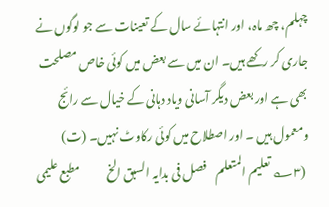چہلم، چھ ماہ، اور انتہائے سال کے تعینات سے جو لوگوں نے جاری کر رکھے ہیں۔ ان میں سے بعض میں کوئی خاص مصلحت بھی ہے اور بعض دیگر آسانی ویاد دہانی کے خیال سے رائج ومعمول ہیں ۔ اور اصطلاح میں کوئی رکاوٹ نہیں۔ (ت)
 (۳؎ تعلیم المتعلم    فصل فی بدایہ السبق الخ            مطبع علیمی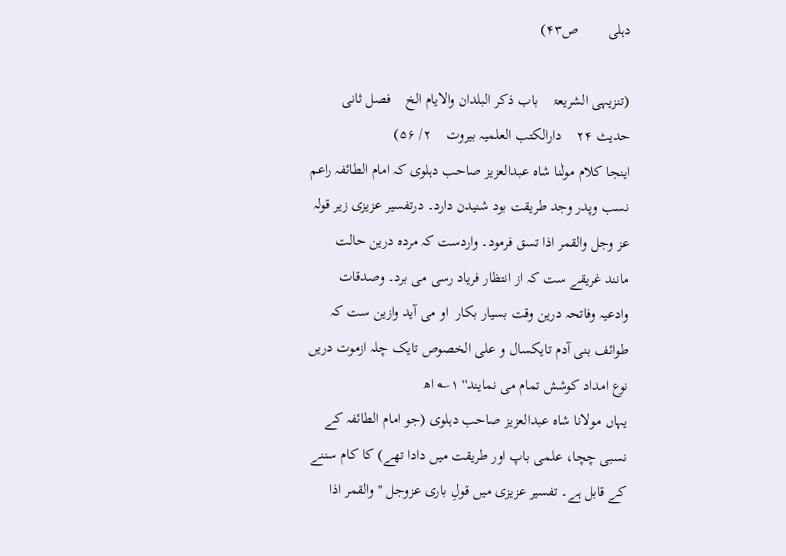دہلی        ص۴۳)

(تنزیہی الشریعۃ    باب ذکر البلدان والایام الخ    فصل ثانی حدیث ۲۴    دارالکتب العلمیہ بیروت    ۲/ ۵۶)
اینجا کلام مولٰنا شاہ عبدالعزیز صاحب دہلوی کہ امام الطائفہ راعم نسب وپدر وجد طریقت بود شنیدن دارد۔ درتفسیر عزیزی زیر قولہ عز وجل والقمر اذا تسق فرمود۔ واردست کہ مردہ درین حالت مانند غریقے ست کہ از انتظار فریاد رسی می برد۔ وصدقات وادعیہ وفاتحہ درین وقت بسیار بکار  او می آید وازین ست کہ طوائف بنی آدم تایکسال و علی الخصوص تایک چلہ ازموت دریں نوع امداد کوشش تمام می نمایند'' ۱؎ اھ
یہاں مولانا شاہ عبدالعزیز صاحب دہلوی (جو امام الطائفہ کے نسبی چچا، علمی باپ اور طریقت میں دادا تھے) کا کام سننے کے قابل ہے۔ تفسیر عزیزی میں قولِ باری عزوجل ''والقمر اذا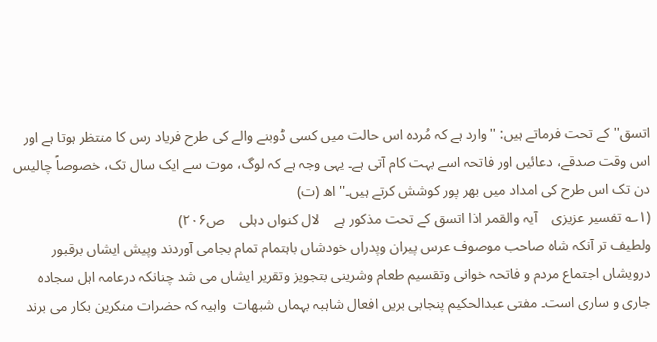اتسق'' کے تحت فرماتے ہیں: ''وارد ہے کہ مُردہ اس حالت میں کسی ڈوبنے والے کی طرح فریاد رس کا منتظر ہوتا ہے اور اس وقت صدقے، دعائیں اور فاتحہ اسے بہت کام آتی ہے۔ یہی وجہ ہے کہ لوگ، موت سے ایک سال تک، خصوصاً چالیس دن تک اس طرح کی امداد میں بھر پور کوشش کرتے ہیں۔'' اھ (ت)
(۱؎ تفسیر عزیزی    آیہ والقمر اذا اتسق کے تحت مذکور ہے    لال کنواں دہلی    ص۲۰۶)
ولطیف تر آنکہ شاہ صاحب موصوف عرس پیران وپدراں خودشاں باہتمام تمام بجامی آوردند وپیش ایشاں برقبور درویشاں اجتماع مردم و فاتحہ خوانی وتقسیم طعام وشرینی بتجویز وتقریر ایشاں می شد چنانکہ درعامہ اہل سجادہ جاری و ساری است۔ مفتی عبدالحکیم پنجابی بریں افعال شاہبہ بہماں شبھات  واہیہ کہ حضرات منکرین بکار می برند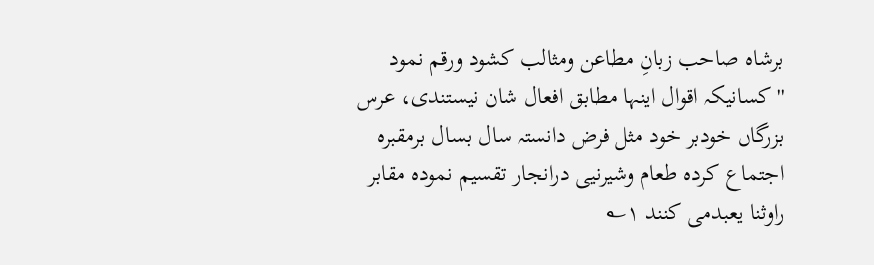برشاہ صاحب زبانِ مطاعن ومثالب کشود ورقم نمود ''کسانیکہ اقوال اینہا مطابق افعال شان نیستندی، عرس بزرگاں خودبر خود مثل فرض دانستہ سال بسال برمقبرہ اجتماع کردہ طعام وشیرنیی درانجار تقسیم نمودہ مقابر راوثنا یعبدمی کنند ۱؎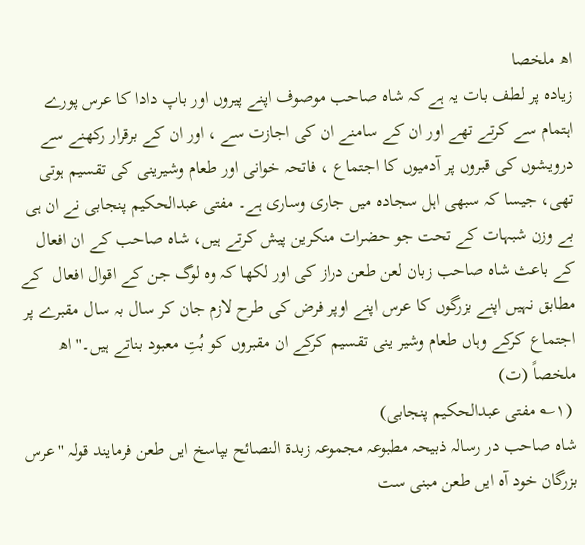اھ ملخصا
زیادہ پر لطف بات یہ ہے کہ شاہ صاحب موصوف اپنے پیروں اور باپ دادا کا عرس پورے اہتمام سے کرتے تھے اور ان کے سامنے ان کی اجازت سے ، اور ان کے برقرار رکھنے سے درویشوں کی قبروں پر آدمیوں کا اجتماع ، فاتحہ خوانی اور طعام وشیرینی کی تقسیم ہوتی تھی، جیسا کہ سبھی اہل سجادہ میں جاری وساری ہے۔ مفتی عبدالحکیم پنجابی نے ان ہی بے وزن شبہات کے تحت جو حضرات منکرین پیش کرتے ہیں، شاہ صاحب کے ان افعال کے باعث شاہ صاحب زبان لعن طعن دراز کی اور لکھا کہ وہ لوگ جن کے اقوال افعال  کے مطابق نہیں اپنے بزرگوں کا عرس اپنے اوپر فرض کی طرح لازم جان کر سال بہ سال مقبرے پر اجتماع کرکے وہاں طعام وشیر ینی تقسیم کرکے ان مقبروں کو بُتِ معبود بناتے ہیں۔'' اھ ملخصاً (ت)
 (۱؎ مفتی عبدالحکیم پنجابی)
شاہ صاحب در رسالہ ذبیحہ مطبوعہ مجموعہ زبدۃ النصائح بپاسخ ایں طعن فرمایند قولہ ''عرس بزرگان خود آہ ایں طعن مبنی ست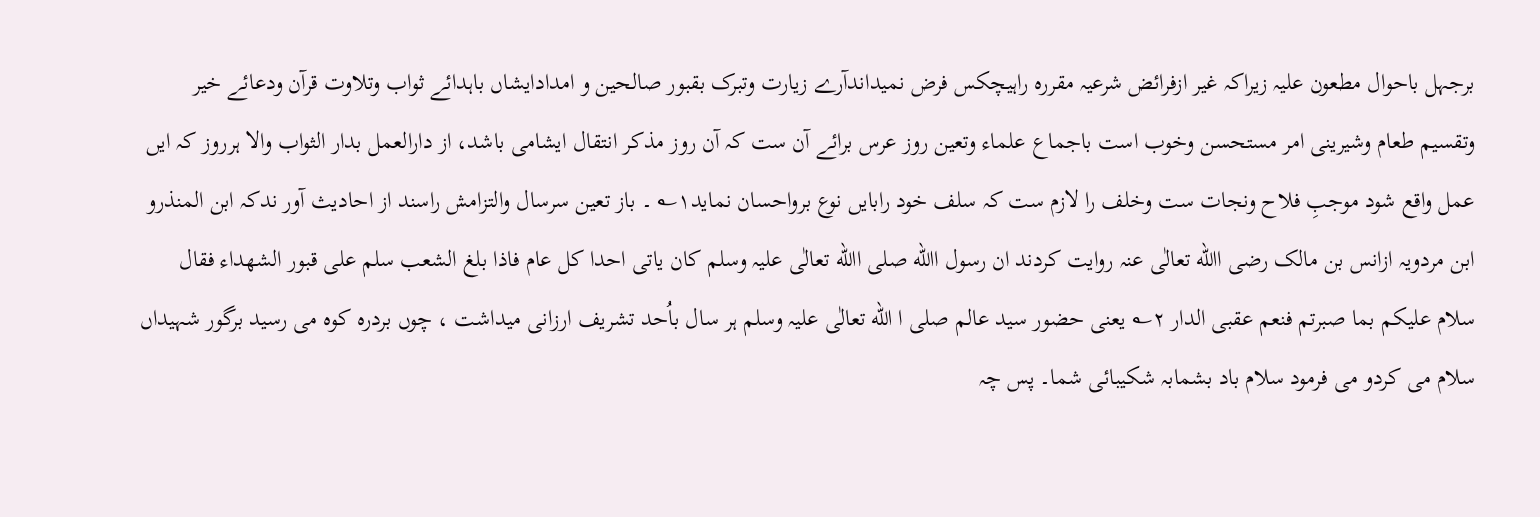برجہل باحوال مطعون علیہ زیراکہ غیر ازفرائض شرعیہ مقررہ راہیچکس فرض نمیداندآرے زیارت وتبرک بقبور صالحین و امدادایشاں باہدائے ثواب وتلاوت قرآن ودعائے خیر وتقسیم طعام وشیرینی امر مستحسن وخوب است باجماع علماء وتعین روز عرس برائے آن ست کہ آن روز مذکر انتقال ایشامی باشد، از دارالعمل بدار الثواب والا ہرروز کہ ایں عمل واقع شود موجبِ فلاح ونجات ست وخلف را لازم ست کہ سلف خود رابایں نوع برواحسان نماید۱؎ ۔ باز تعین سرسال والتزامش راسند از احادیث آور ندکہ ابن المنذرو ابن مردویہ ازانس بن مالک رضی االله تعالٰی عنہ روایت کردند ان رسول االله صلی االله تعالٰی علیہ وسلم کان یاتی احدا کل عام فاذا بلغ الشعب سلم علی قبور الشھداء فقال سلام علیکم بما صبرتم فنعم عقبی الدار ۲؎ یعنی حضور سید عالم صلی ا الله تعالٰی علیہ وسلم ہر سال باُحد تشریف ارزانی میداشت ، چوں بردرہ کوہ می رسید برگور شہیداں سلام می کردو می فرمود سلام باد بشمابہ شکیبائی شما۔ پس چہ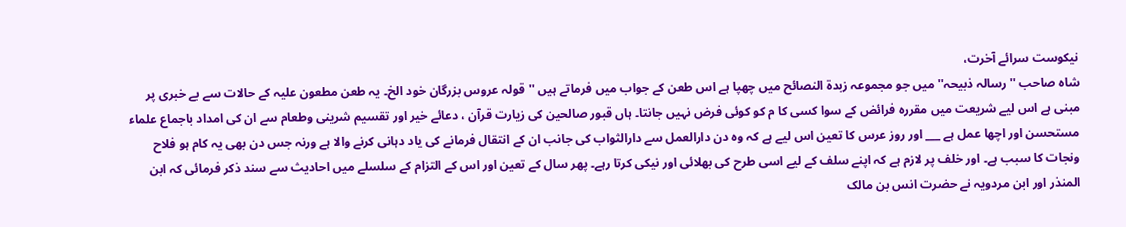نیکوست سرائے آخرت،
شاہ صاحب ''رسالہ ذبیحہ'' میں جو مجموعہ زبدۃ النصائح میں چھپا ہے اس طعن کے جواب میں فرماتے ہیں ''قولہ عروس بزرگان خود الخ۔ یہ طعن مطعون علیہ کے حالات سے بے خبری پر مبنی ہے اس لیے شریعت میں مقررہ فرائض کے سوا کسی کا م کو کوئی فرض نہیں جانتا۔ ہاں قبور صالحین کی زیارت قرآن ، دعائے خیر اور تقسیم شرینی وطعام سے ان کی امداد باجماع علماء مستحسن اور اچھا عمل ہے ___ اور روز عرس کا تعین اس لیے ہے کہ وہ دن دارالعمل سے دارالثواب کی جانب ان کے انتقال فرمانے کی یاد دہانی کرنے والا ہے ورنہ جس دن بھی یہ کام ہو فلاح ونجات کا سبب ہے۔ اور خلف پر لازم ہے کہ اپنے سلف کے لیے اسی طرح کی بھلائی اور نیکی کرتا رہے۔ پھر سال کے تعین اور اس کے التزام کے سلسلے میں احادیث سے سند ذکر فرمائی کہ ابن المنذر اور ابن مردویہ نے حضرت انس بن مالک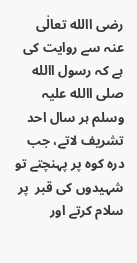رضی االله تعالٰی عنہ سے روایت کی ہے کہ رسول االله صلی االله علیہ وسلم ہر سال احد تشریف لاتے، جب درہ کوہ پر پہنچتے تو شہیدوں کی قبر  پر  سلام کرتے اور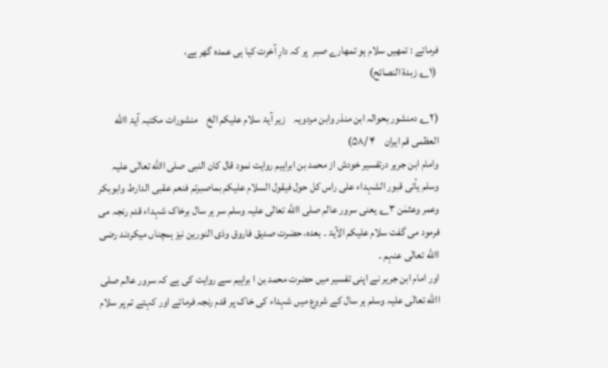فرماتے : تمھیں سلام ہو تمھارے صبر  پر کہ دارِ آخرت کیا ہی عمدہ گھر ہے،
 (۱؎ زبدۃ النصائح)

(۲؎ دمنشور بحوالہ ابن منذر وابن مردویہ    زیر آیۃ سلام علیکم الخ    منشورات مکتبہ آیۃ االله العظمی قم ایران    ۴ /۵۸)
وامام ابن جریر درتفسیر خودش از محمد بن ابراہیم روایت نمود قال کان النبی صلی االله تعالٰی علیہ وسلم یأتی قبور الشہداء علی راس کل حول فیقول السلام علیکم بماصبرتم فنعم عقبی الدارط وابوبکر وعمر وعثمٰن ۳؎ یعنی سرور عالم صلی االله تعالٰی علیہ وسلم سر ہر سال برخاک شہداء قدم رنجہ می فرمود می گفت سلام علیکم الآیۃ ۔ بعدہ، حضرت صدیق فاروق وذی النورین نیز ہمچناں میکردند رضی االله تعالٰی عنہم ۔
اور امام ابن جریر نے اپنی تفسیر میں حضرت محمد بن ا براہیم سے روایت کی ہے کہ سرور عالم صلی االله تعالٰی علیہ وسلم ہر سال کے شروع میں شہداء کی خاک پر قدم رنجہ فرماتے اور کہتے تم پر سلام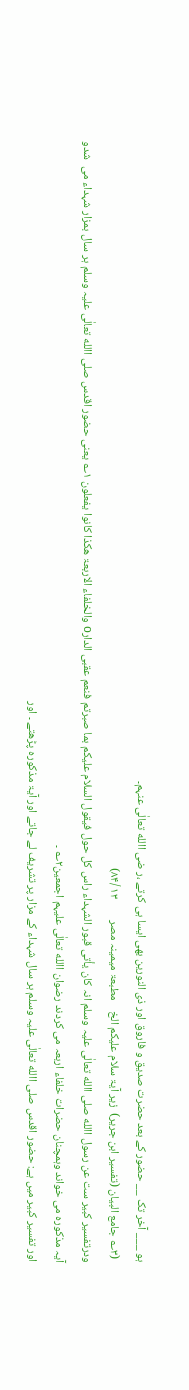ہو ___ آخر تک __ حضور کے بعد حضرت صدیق و فاروق اور ذی النورین بھی ایسا ہی کرتے ،ر ضی االله تعالٰی عنہم۔
 (۳؎ جامع البیان (تفسیر ابن جریر)  زیر آیۃ سلام علیکم الخ    مطبعۃ میمینہ مصر        ۱۳ /۸۴)
ودرتفسیر کبیر ست عن رسول االله صلی االله تعالٰی علیہ وسلم انہ کان یأتی قبور الشہداء راس کل حول فیقول السلام علیکم بما صبرتم فنعم عقبی الدارo والخلفاء الاربعۃ ھکذا کانوا یفعلون ۱؎ یعنی حضور اقدس صلی االله تعالٰی علیہ وسلم ہر سال بمزار شہداء می  شدو آیہ مذکورہ می خواند وہمچنان حضرات خلفاء اربعہ می کردند رضوان االله تعالٰی علیہم اجمعین۲؎ ۔
اور تفسیر کبیر میں ہے: حضور اقدس صلی االله تعالٰی علیہ وسلم ہر سال شہداء کے مزار پر تشریف لے جاتے اور آیۃ مذکورہ پڑھتے ۔ اور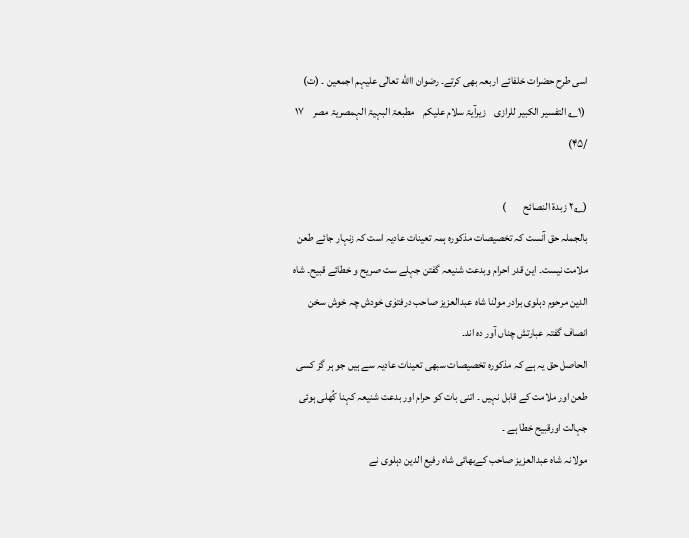اسی طرح حضرات خلفائے اربعہ بھی کرتے۔ رضوان االله تعالٰی علیہم اجمعین ۔ (ت)
 (۱؎ التفسیر الکبیر للرازی    زیرآیۃ سلام علیکم    مطبعۃ البہیۃ الہمصریۃ مصر    ۱۷ /۴۵)

(۲؂ زبدۃ النصائح        )
بالجملہ حق آنست کہ تخصیصات مذکورہ ہمہ تعینات عادیہ است کہ زنہار جائے طعن ملامت نیست۔ این قدر احرام وبدعت شنیعہ گفتن جہلے ست صریح و خطائے قبیح۔ شاہ الدین مرحوم دہلوی برادر مولٰنا شاہ عبدالعزیز صاحب درفتوٰی خودش چہ خوش سخن انصاف گفتہ عبارتش چناں آور دہ اند۔
الحاصل حق یہ ہے کہ مذکورہ تخصیصات سبھی تعینات عادیہ سے ہیں جو ہر گز کسی طعن اور ملامت کے قابل نہیں ۔ اتنی بات کو حرام اور بدعت شنیعہ کہنا کُھلی ہوئی جہالت اورقبیح خطا ہے ۔
مولانہ شاہ عبدالعزیز صاحب کےبھائی شاہ رفیع الدین دہلوی نے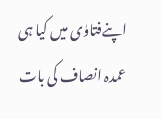اپنےفتاوٰی میں کیا ہی عمدہ انصاف کی بات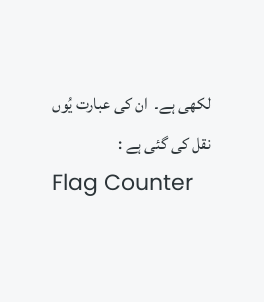لکھی ہے۔  ان کی عبارت یُوں نقل کی گئی ہے :
Flag Counter